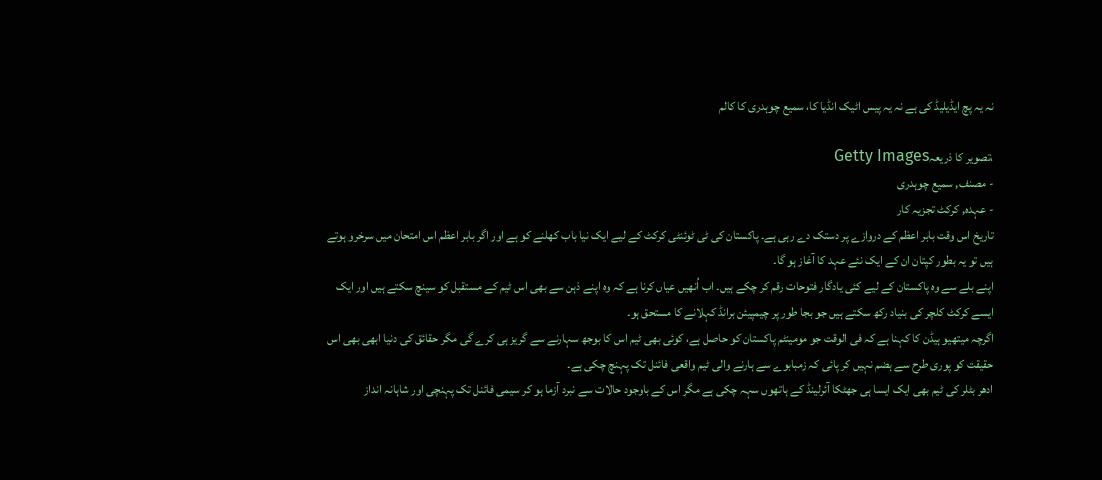نہ یہ پچ ایڈیلیڈ کی ہے نہ یہ پیس اٹیک انڈیا کا، سمیع چوہدری کا کالم

،تصویر کا ذریعہGetty Images
- مصنف, سمیع چوہدری
- عہدہ, کرکٹ تجزیہ کار
تاریخ اس وقت بابر اعظم کے دروازے پر دستک دے رہی ہے۔ پاکستان کی ٹی ٹوئنٹی کرکٹ کے لیے ایک نیا باب کھلنے کو ہے اور اگر بابر اعظم اس امتحان میں سرخرو ہوتے ہیں تو یہ بطور کپتان ان کے ایک نئے عہد کا آغاز ہو گا۔
اپنے بلے سے وہ پاکستان کے لیے کئی یادگار فتوحات رقم کر چکے ہیں۔ اب اُنھیں عیاں کرنا ہے کہ وہ اپنے ذہن سے بھی اس ٹیم کے مستقبل کو سینچ سکتے ہیں اور ایک ایسے کرکٹ کلچر کی بنیاد رکھ سکتے ہیں جو بجا طور پر چیمپیئن برانڈ کہلانے کا مستحق ہو۔
اگرچہ میتھیو ہیڈن کا کہنا ہے کہ فی الوقت جو مومینٹم پاکستان کو حاصل ہے، کوئی بھی ٹیم اس کا بوجھ سہارنے سے گریز ہی کرے گی مگر حقائق کی دنیا ابھی بھی اس حقیقت کو پوری طرح سے ہضم نہیں کر پائی کہ زمبابوے سے ہارنے والی ٹیم واقعی فائنل تک پہنچ چکی ہے۔
ادھر بٹلر کی ٹیم بھی ایک ایسا ہی جھٹکا آئرلینڈ کے ہاتھوں سہہ چکی ہے مگر اس کے باوجود حالات سے نبرد آزما ہو کر سیمی فائنل تک پہنچی اور شاہانہ انداز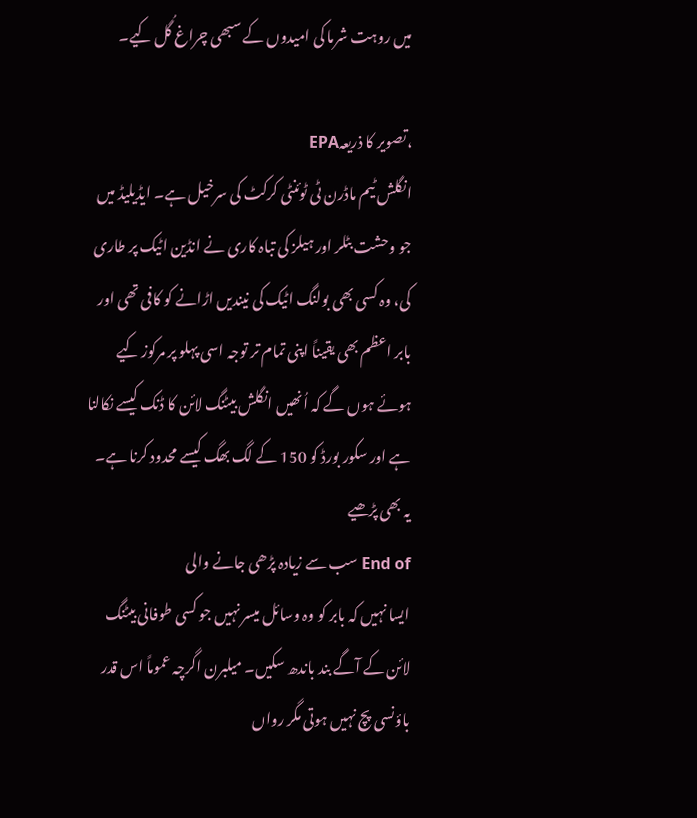میں روہت شرما کی امیدوں کے سبھی چراغ گُل کیے۔

،تصویر کا ذریعہEPA
انگلش ٹیم ماڈرن ٹی ٹوئنٹی کرکٹ کی سرخیل ہے۔ ایڈیلیڈ میں جو وحشت بٹلر اور ہیلز کی تباہ کاری نے انڈین اٹیک پر طاری کی، وہ کسی بھی بولنگ اٹیک کی نیندیں اڑانے کو کافی تھی اور بابر اعظم بھی یقیناً اپنی تمام تر توجہ اسی پہلو پر مرکوز کیے ہوئے ہوں گے کہ اُنھیں انگلش بیٹنگ لائن کا ڈنک کیسے نکالنا ہے اور سکور بورڈ کو 150 کے لگ بھگ کیسے محدود کرنا ہے۔
یہ بھی پڑھیے
End of سب سے زیادہ پڑھی جانے والی
ایسا نہیں کہ بابر کو وہ وسائل میسر نہیں جو کسی طوفانی بیٹنگ لائن کے آگے بند باندھ سکیں۔ میلبرن اگرچہ عموماً اس قدر باؤنسی پچ نہیں ہوتی مگر رواں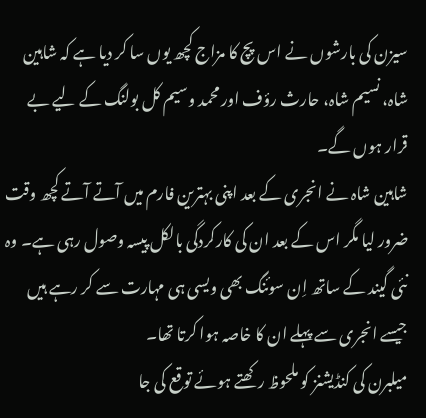سیزن کی بارشوں نے اس پچ کا مزاج کچھ یوں سا کر دیا ہے کہ شاہین شاہ، نسیم شاہ، حارث رؤف اور محمد وسیم کل بولنگ کے لیے بے قرار ہوں گے۔
شاہین شاہ نے انجری کے بعد اپنی بہترین فارم میں آتے آتے کچھ وقت ضرور لیا مگر اس کے بعد ان کی کارکردگی بالکل پیسہ وصول رہی ہے۔ وہ نئی گیند کے ساتھ اِن سوئنگ بھی ویسی ہی مہارت سے کر رہے ہیں جیسے انجری سے پہلے ان کا خاصہ ہوا کرتا تھا۔
میلبرن کی کنڈیشنز کو ملحوظ رکھتے ہوئے توقع کی جا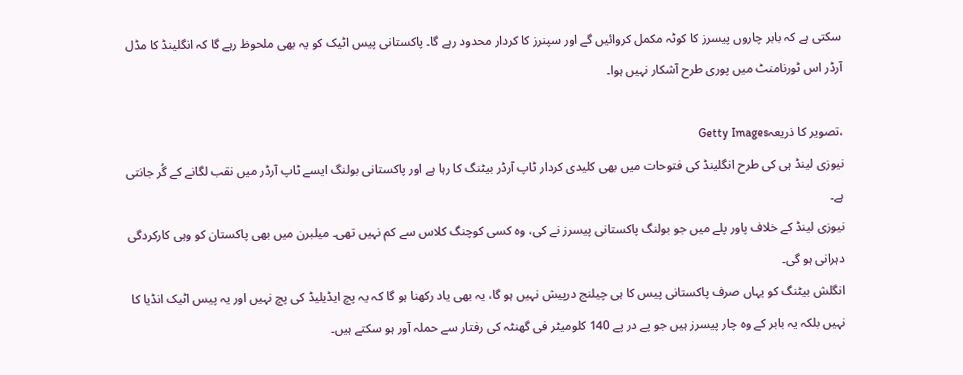سکتی ہے کہ بابر چاروں پیسرز کا کوٹہ مکمل کروائیں گے اور سپنرز کا کردار محدود رہے گا۔ پاکستانی پیس اٹیک کو یہ بھی ملحوظ رہے گا کہ انگلینڈ کا مڈل آرڈر اس ٹورنامنٹ میں پوری طرح آشکار نہیں ہوا۔

،تصویر کا ذریعہGetty Images
نیوزی لینڈ ہی کی طرح انگلینڈ کی فتوحات میں بھی کلیدی کردار ٹاپ آرڈر بیٹنگ کا رہا ہے اور پاکستانی بولنگ ایسے ٹاپ آرڈر میں نقب لگانے کے گُر جانتی ہے۔
نیوزی لینڈ کے خلاف پاور پلے میں جو بولنگ پاکستانی پیسرز نے کی، وہ کسی کوچنگ کلاس سے کم نہیں تھی۔ میلبرن میں بھی پاکستان کو وہی کارکردگی دہرانی ہو گی۔
انگلش بیٹنگ کو یہاں صرف پاکستانی پیس کا ہی چیلنج درپیش نہیں ہو گا، یہ بھی یاد رکھنا ہو گا کہ یہ پچ ایڈیلیڈ کی پچ نہیں اور یہ پیس اٹیک انڈیا کا نہیں بلکہ یہ بابر کے وہ چار پیسرز ہیں جو پے در پے 140 کلومیٹر فی گھنٹہ کی رفتار سے حملہ آور ہو سکتے ہیں۔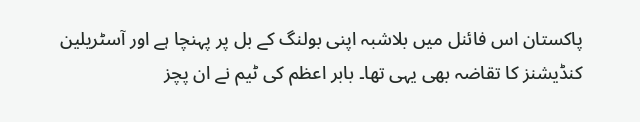پاکستان اس فائنل میں بلاشبہ اپنی بولنگ کے بل پر پہنچا ہے اور آسٹریلین کنڈیشنز کا تقاضہ بھی یہی تھا۔ بابر اعظم کی ٹیم نے ان پچز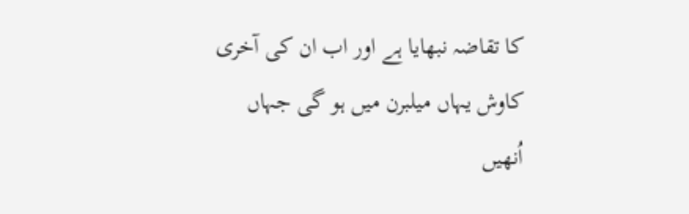کا تقاضہ نبھایا ہے اور اب ان کی آخری کاوش یہاں میلبرن میں ہو گی جہاں اُنھیں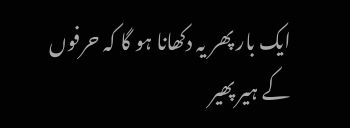ایک بار پھر یہ دکھانا ہو گا کہ حرفوں کے ہیر پھیر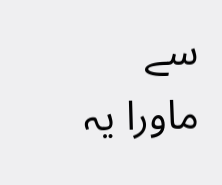سے ماورا یہ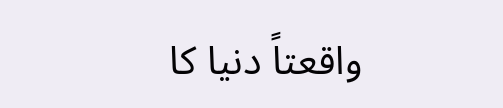واقعتاً دنیا کا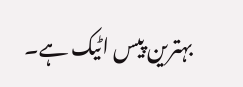بہترین پیس اٹیک ہے۔